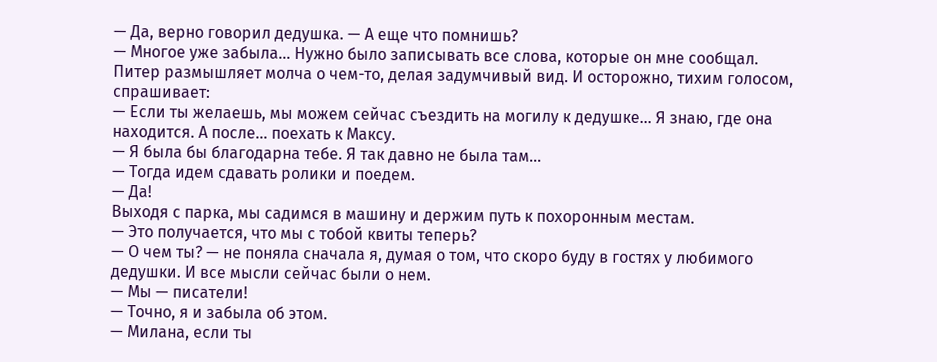— Да, верно говорил дедушка. — А еще что помнишь?
— Многое уже забыла… Нужно было записывать все слова, которые он мне сообщал.
Питер размышляет молча о чем-то, делая задумчивый вид. И осторожно, тихим голосом, спрашивает:
— Если ты желаешь, мы можем сейчас съездить на могилу к дедушке… Я знаю, где она находится. А после… поехать к Максу.
— Я была бы благодарна тебе. Я так давно не была там…
— Тогда идем сдавать ролики и поедем.
— Да!
Выходя с парка, мы садимся в машину и держим путь к похоронным местам.
— Это получается, что мы с тобой квиты теперь?
— О чем ты? — не поняла сначала я, думая о том, что скоро буду в гостях у любимого дедушки. И все мысли сейчас были о нем.
— Мы — писатели!
— Точно, я и забыла об этом.
— Милана, если ты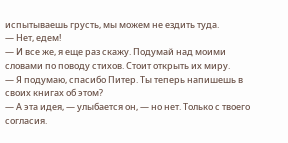испытываешь грусть, мы можем не ездить туда.
— Нет, едем!
— И все же, я еще раз скажу. Подумай над моими словами по поводу стихов. Стоит открыть их миру.
— Я подумаю, спасибо Питер. Ты теперь напишешь в своих книгах об этом?
— А эта идея, — улыбается он, — но нет. Только с твоего согласия.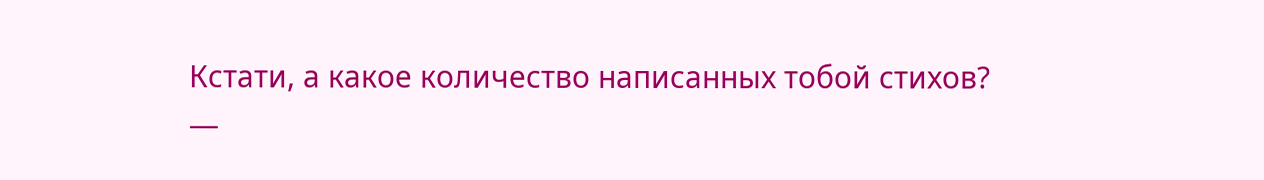Кстати, а какое количество написанных тобой стихов?
—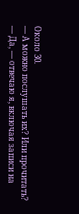Около 30.
— А можно послушать их? Или прочитать?
— Да, — отвечаю я, включая записи на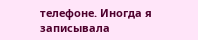телефоне. Иногда я записывала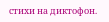стихи на диктофон.